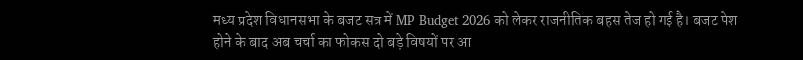मध्य प्रदेश विधानसभा के बजट सत्र में MP Budget 2026 को लेकर राजनीतिक बहस तेज हो गई है। बजट पेश होने के बाद अब चर्चा का फोकस दो बड़े विषयों पर आ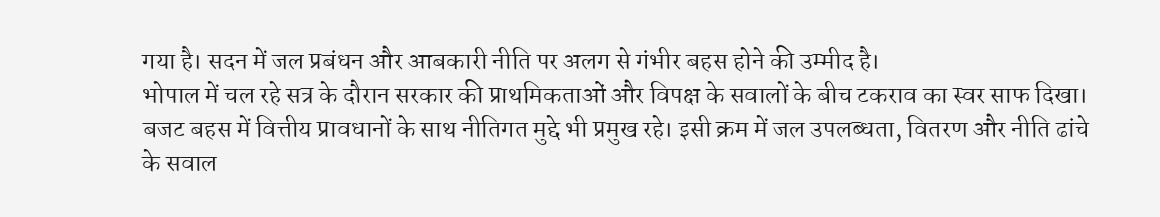गया है। सदन में जल प्रबंधन और आबकारी नीति पर अलग से गंभीर बहस होने की उम्मीद है।
भोपाल में चल रहे सत्र के दौरान सरकार की प्राथमिकताओं और विपक्ष के सवालों के बीच टकराव का स्वर साफ दिखा। बजट बहस में वित्तीय प्रावधानों के साथ नीतिगत मुद्दे भी प्रमुख रहे। इसी क्रम में जल उपलब्धता, वितरण और नीति ढांचे के सवाल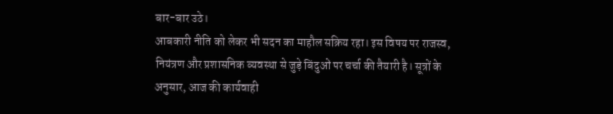बार-बार उठे।
आबकारी नीति को लेकर भी सदन का माहौल सक्रिय रहा। इस विषय पर राजस्व, नियंत्रण और प्रशासनिक व्यवस्था से जुड़े बिंदुओं पर चर्चा की तैयारी है। सूत्रों के अनुसार, आज की कार्यवाही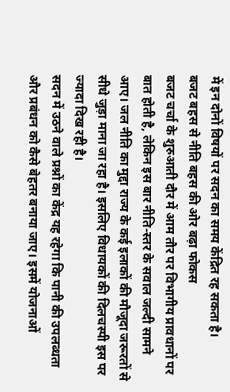में इन दोनों विषयों पर सदन का समय केंद्रित रह सकता है।
बजट बहस से नीति बहस की ओर बढ़ा फोकस
बजट चर्चा के शुरुआती दौर में आम तौर पर विभागीय प्रावधानों पर बात होती है, लेकिन इस बार नीति-स्तर के सवाल जल्दी सामने आए। जल नीति का मुद्दा राज्य के कई इलाकों की मौजूदा जरूरतों से सीधे जुड़ा माना जा रहा है। इसलिए विधायकों की दिलचस्पी इस पर ज्यादा दिख रही है।
सदन में उठने वाले प्रश्नों का केंद्र यह रहेगा कि पानी की उपलब्धता और प्रबंधन को कैसे बेहतर बनाया जाए। इसमें योजनाओं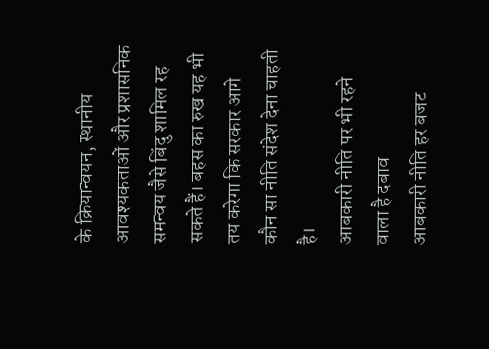के क्रियान्वयन, स्थानीय आवश्यकताओं और प्रशासनिक समन्वय जैसे बिंदु शामिल रह सकते हैं। बहस का रुख यह भी तय करेगा कि सरकार आगे कौन सा नीति संदेश देना चाहती है।
आबकारी नीति पर भी रहने वाला है दबाव
आबकारी नीति हर बजट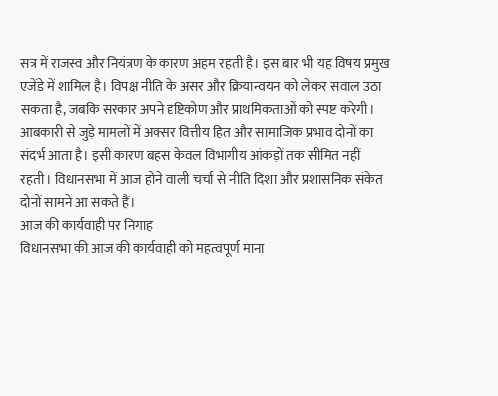सत्र में राजस्व और नियंत्रण के कारण अहम रहती है। इस बार भी यह विषय प्रमुख एजेंडे में शामिल है। विपक्ष नीति के असर और क्रियान्वयन को लेकर सवाल उठा सकता है, जबकि सरकार अपने दृष्टिकोण और प्राथमिकताओं को स्पष्ट करेगी।
आबकारी से जुड़े मामलों में अक्सर वित्तीय हित और सामाजिक प्रभाव दोनों का संदर्भ आता है। इसी कारण बहस केवल विभागीय आंकड़ों तक सीमित नहीं रहती। विधानसभा में आज होने वाली चर्चा से नीति दिशा और प्रशासनिक संकेत दोनों सामने आ सकते हैं।
आज की कार्यवाही पर निगाह
विधानसभा की आज की कार्यवाही को महत्वपूर्ण माना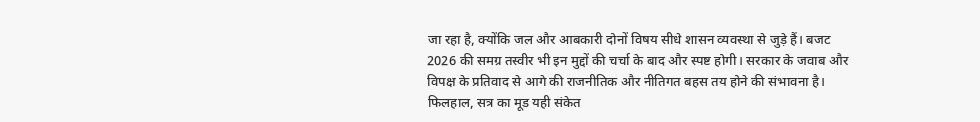जा रहा है, क्योंकि जल और आबकारी दोनों विषय सीधे शासन व्यवस्था से जुड़े हैं। बजट 2026 की समग्र तस्वीर भी इन मुद्दों की चर्चा के बाद और स्पष्ट होगी। सरकार के जवाब और विपक्ष के प्रतिवाद से आगे की राजनीतिक और नीतिगत बहस तय होने की संभावना है।
फिलहाल, सत्र का मूड यही संकेत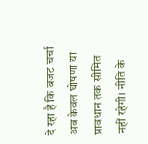दे रहा है कि बजट चर्चा अब केवल घोषणा या प्रावधान तक सीमित नहीं रहेगी। नीति के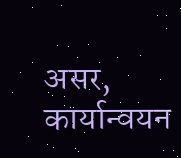असर, कार्यान्वयन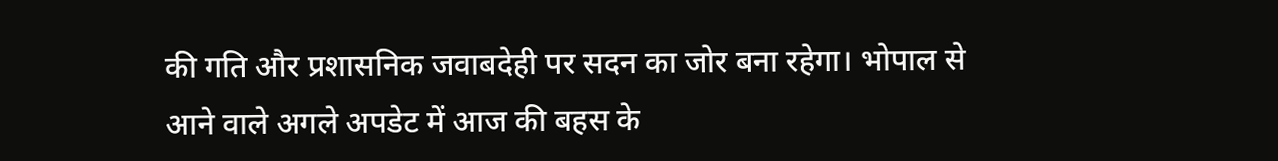की गति और प्रशासनिक जवाबदेही पर सदन का जोर बना रहेगा। भोपाल से आने वाले अगले अपडेट में आज की बहस के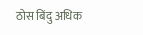ठोस बिंदु अधिक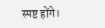स्पष्ट होंगे।